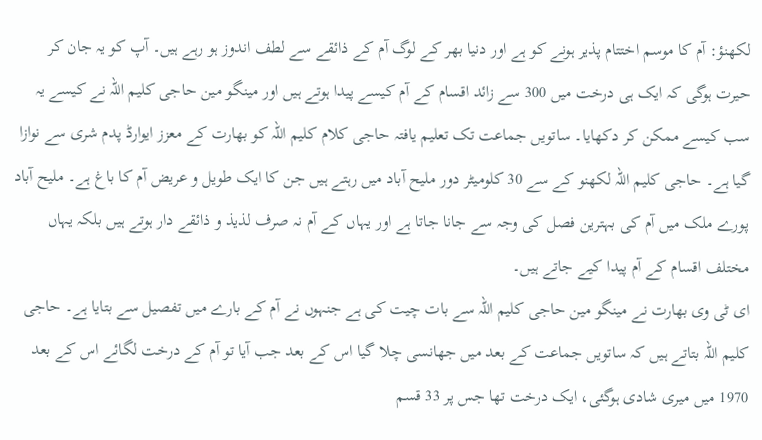لکھنؤ: آم کا موسم اختتام پذیر ہونے کو ہے اور دنیا بھر کے لوگ آم کے ذائقے سے لطف اندوز ہو رہے ہیں۔ آپ کو یہ جان کر حیرت ہوگی کہ ایک ہی درخت میں 300 سے زائد اقسام کے آم کیسے پیدا ہوتے ہیں اور مینگو مین حاجی کلیم اللہ نے کیسے یہ سب کیسے ممکن کر دکھایا۔ ساتویں جماعت تک تعلیم یافتہ حاجی کلام کلیم اللہ کو بھارت کے معزز ایوارڈ پدم شری سے نوازا گیا ہے۔ حاجی کلیم اللہ لکھنو کے سے 30 کلومیٹر دور ملیح آباد میں رہتے ہیں جن کا ایک طویل و عریض آم کا باغ ہے۔ ملیح آباد پورے ملک میں آم کی بہترین فصل کی وجہ سے جانا جاتا ہے اور یہاں کے آم نہ صرف لذیذ و ذائقے دار ہوتے ہیں بلکہ یہاں مختلف اقسام کے آم پیدا کیے جاتے ہیں۔
ای ٹی وی بھارت نے مینگو مین حاجی کلیم اللہ سے بات چیت کی ہے جنہوں نے آم کے بارے میں تفصیل سے بتایا ہے۔ حاجی کلیم اللہ بتاتے ہیں کہ ساتویں جماعت کے بعد میں جھانسی چلا گیا اس کے بعد جب آیا تو آم کے درخت لگائے اس کے بعد 1970 میں میری شادی ہوگئی، ایک درخت تھا جس پر 33 قسم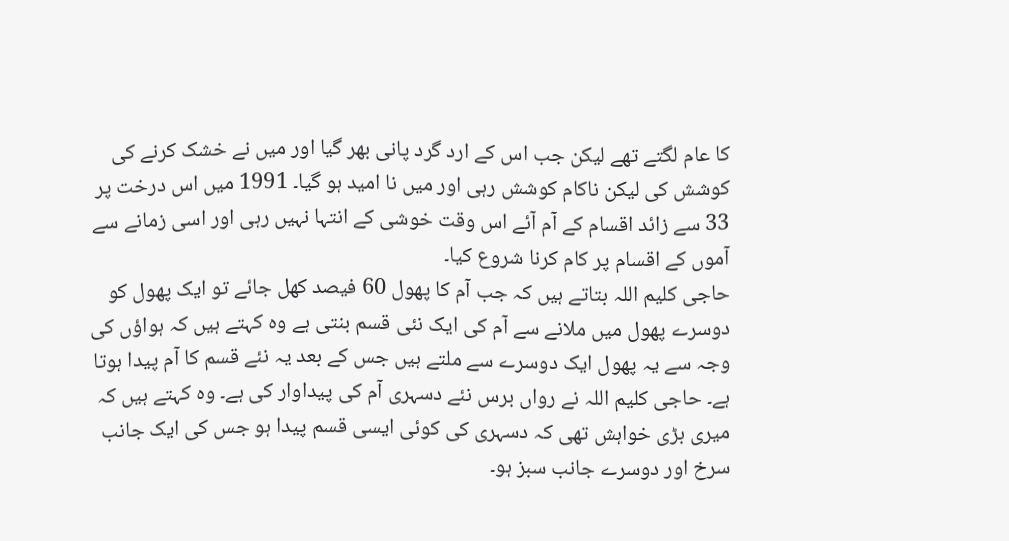کا عام لگتے تھے لیکن جب اس کے ارد گرد پانی بھر گیا اور میں نے خشک کرنے کی کوشش کی لیکن ناکام کوشش رہی اور میں نا امید ہو گیا۔ 1991 میں اس درخت پر 33 سے زائد اقسام کے آم آئے اس وقت خوشی کے انتہا نہیں رہی اور اسی زمانے سے آموں کے اقسام پر کام کرنا شروع کیا۔
حاجی کلیم اللہ بتاتے ہیں کہ جب آم کا پھول 60 فیصد کھل جائے تو ایک پھول کو دوسرے پھول میں ملانے سے آم کی ایک نئی قسم بنتی ہے وہ کہتے ہیں کہ ہواؤں کی وجہ سے یہ پھول ایک دوسرے سے ملتے ہیں جس کے بعد یہ نئے قسم کا آم پیدا ہوتا ہے۔ حاجی کلیم اللہ نے رواں برس نئے دسہری آم کی پیداوار کی ہے۔ وہ کہتے ہیں کہ میری بڑی خواہش تھی کہ دسہری کی کوئی ایسی قسم پیدا ہو جس کی ایک جانب سرخ اور دوسرے جانب سبز ہو۔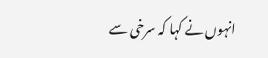انہوں نے کہا کہ سرخی سے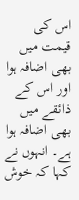اس کی قیمت میں بھی اضافہ ہوا اور اس کے ذائقے میں بھی اضافہ ہوا ہے۔ انہوں نے کہا کہ خوش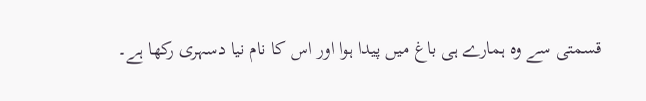قسمتی سے وہ ہمارے ہی باغ میں پیدا ہوا اور اس کا نام نیا دسہری رکھا ہے۔